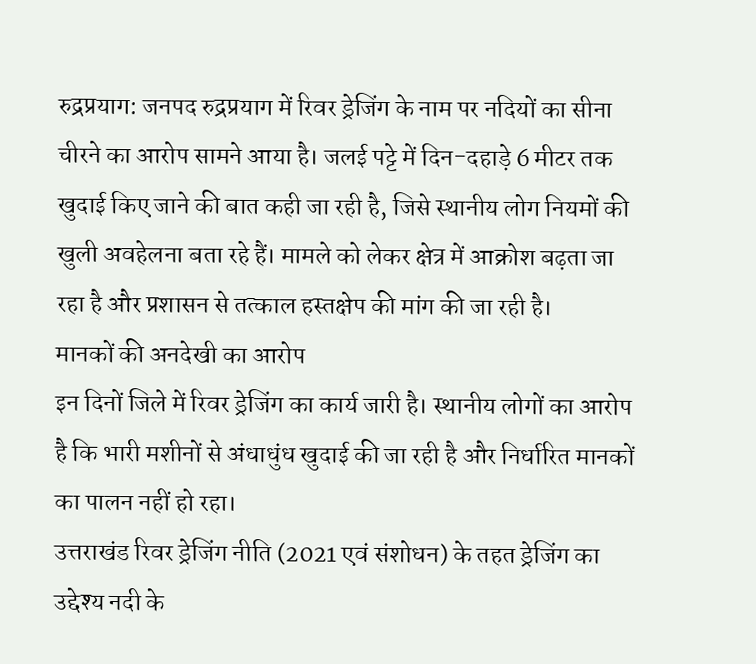रुद्रप्रयाग: जनपद रुद्रप्रयाग में रिवर ड्रेजिंग के नाम पर नदियों का सीना चीरने का आरोप सामने आया है। जलई पट्टे में दिन-दहाड़े 6 मीटर तक खुदाई किए जाने की बात कही जा रही है, जिसे स्थानीय लोग नियमों की खुली अवहेलना बता रहे हैं। मामले को लेकर क्षेत्र में आक्रोश बढ़ता जा रहा है और प्रशासन से तत्काल हस्तक्षेप की मांग की जा रही है।
मानकों की अनदेखी का आरोप
इन दिनों जिले में रिवर ड्रेजिंग का कार्य जारी है। स्थानीय लोगों का आरोप है कि भारी मशीनों से अंधाधुंध खुदाई की जा रही है और निर्धारित मानकों का पालन नहीं हो रहा।
उत्तराखंड रिवर ड्रेजिंग नीति (2021 एवं संशोधन) के तहत ड्रेजिंग का उद्देश्य नदी के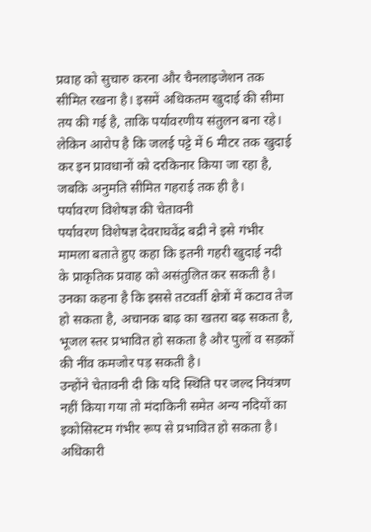प्रवाह को सुचारु करना और चैनलाइजेशन तक सीमित रखना है। इसमें अधिकतम खुदाई की सीमा तय की गई है, ताकि पर्यावरणीय संतुलन बना रहे।
लेकिन आरोप है कि जलई पट्टे में 6 मीटर तक खुदाई कर इन प्रावधानों को दरकिनार किया जा रहा है, जबकि अनुमति सीमित गहराई तक ही है।
पर्यावरण विशेषज्ञ की चेतावनी
पर्यावरण विशेषज्ञ देवराघवेंद्र बद्री ने इसे गंभीर मामला बताते हुए कहा कि इतनी गहरी खुदाई नदी के प्राकृतिक प्रवाह को असंतुलित कर सकती है।
उनका कहना है कि इससे तटवर्ती क्षेत्रों में कटाव तेज हो सकता है, अचानक बाढ़ का खतरा बढ़ सकता है, भूजल स्तर प्रभावित हो सकता है और पुलों व सड़कों की नींव कमजोर पड़ सकती है।
उन्होंने चेतावनी दी कि यदि स्थिति पर जल्द नियंत्रण नहीं किया गया तो मंदाकिनी समेत अन्य नदियों का इकोसिस्टम गंभीर रूप से प्रभावित हो सकता है।
अधिकारी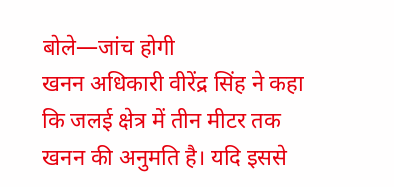बोले—जांच होगी
खनन अधिकारी वीरेंद्र सिंह ने कहा कि जलई क्षेत्र में तीन मीटर तक खनन की अनुमति है। यदि इससे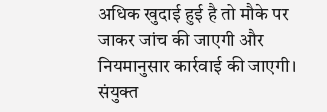अधिक खुदाई हुई है तो मौके पर जाकर जांच की जाएगी और नियमानुसार कार्रवाई की जाएगी।
संयुक्त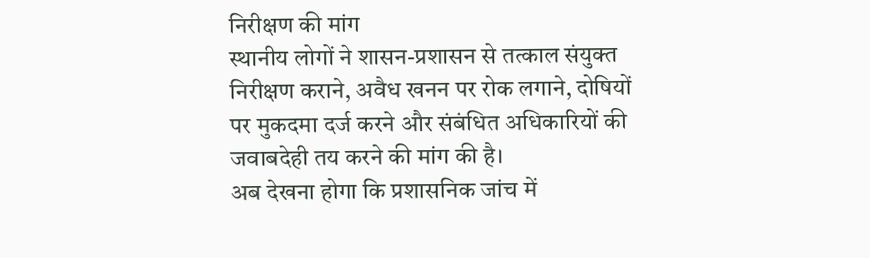निरीक्षण की मांग
स्थानीय लोगों ने शासन-प्रशासन से तत्काल संयुक्त निरीक्षण कराने, अवैध खनन पर रोक लगाने, दोषियों पर मुकदमा दर्ज करने और संबंधित अधिकारियों की जवाबदेही तय करने की मांग की है।
अब देखना होगा कि प्रशासनिक जांच में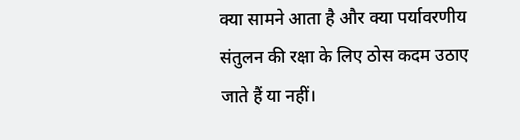क्या सामने आता है और क्या पर्यावरणीय संतुलन की रक्षा के लिए ठोस कदम उठाए जाते हैं या नहीं।